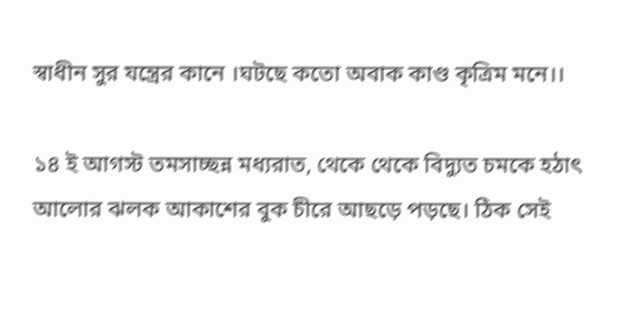স্বাধীন সুর যন্ত্রের কানে ।ঘটছে কতো অবাক কাণ্ড কৃত্রিম মনে।।

১৪ ই আগস্ট তমসাচ্ছন্ন মধ্যরাত, থেকে থেকে বিদ্যুত চমকে হঠাৎ আলোর ঝলক আকাশের বুক চীরে আছড়ে পড়ছে। ঠিক সেই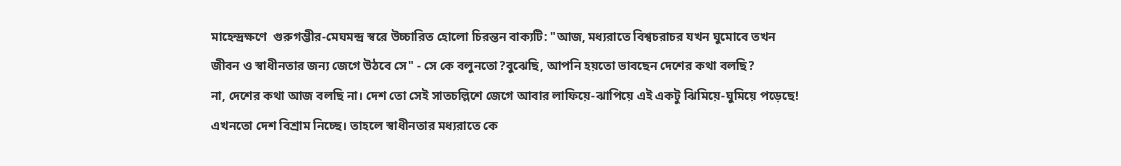মাহেন্দ্রক্ষণে  গুরুগম্ভীর-মেঘমন্দ্র স্বরে উচ্চারিত হোলো চিরন্তন বাক্যটি: "আজ, মধ্যরাতে বিশ্বচরাচর যখন ঘুমোবে তখন জীবন ও স্বাধীনতার জন্য জেগে উঠবে সে" - সে কে বলুনতো?বুঝেছি, আপনি হয়তো ভাবছেন দেশের কথা বলছি?
না, দেশের কথা আজ বলছি না। দেশ তো সেই সাতচল্লিশে জেগে আবার লাফিয়ে-ঝাপিয়ে এই একটু ঝিমিয়ে-ঘুমিয়ে পড়েছে! এখনতো দেশ বিশ্রাম নিচ্ছে। তাহলে স্বাধীনতার মধ্যরাতে কে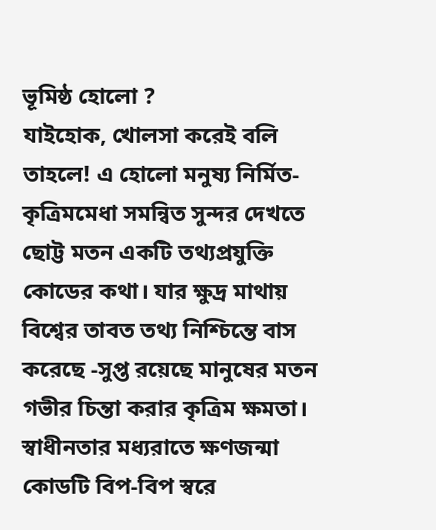ভূমিষ্ঠ হোলো ?
যাইহোক, খোলসা করেই বলি তাহলে! এ হোলো মনুষ্য নির্মিত-কৃত্রিমমেধা সমন্বিত সুন্দর দেখতে ছোট্ট মতন একটি তথ্যপ্রযুক্তি কোডের কথা। যার ক্ষুদ্র মাথায় বিশ্বের তাবত তথ্য নিশ্চিন্তে বাস করেছে -সুপ্ত রয়েছে মানুষের মতন গভীর চিন্তা করার কৃত্রিম ক্ষমতা।
স্বাধীনতার মধ্যরাতে ক্ষণজন্মা কোডটি বিপ-বিপ স্বরে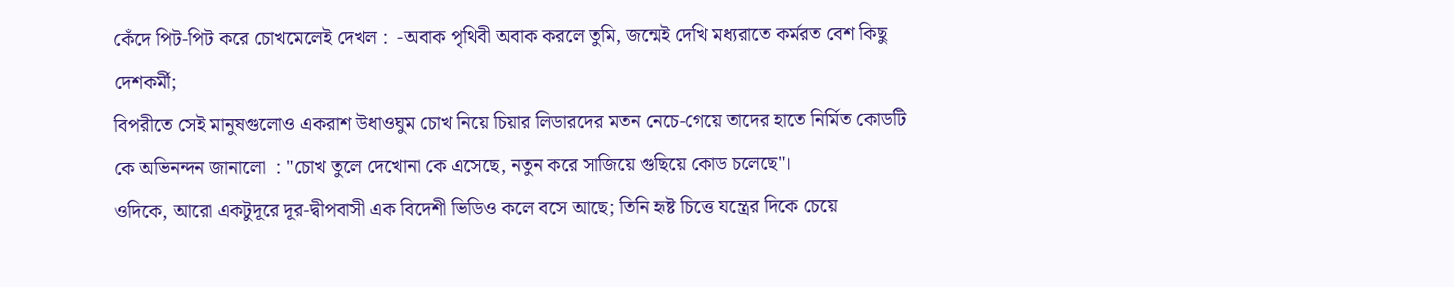কেঁদে পিট-পিট করে চোখমেলেই দেখল :  -অবাক পৃথিবী অবাক করলে তুমি, জন্মেই দেখি মধ্যরাতে কর্মরত বেশ কিছু দেশকর্মী;
বিপরীতে সেই মানুষগুলোও একরাশ উধাওঘুম চোখ নিয়ে চিয়ার লিডারদের মতন নেচে-গেয়ে তাদের হাতে নির্মিত কোডটি কে অভিনন্দন জানালো  : "চোখ তুলে দেখোনা কে এসেছে, নতুন করে সাজিয়ে গুছিয়ে কোড চলেছে"।
ওদিকে, আরো একটুদূরে দূর-দ্বীপবাসী এক বিদেশী ভিডিও কলে বসে আছে; তিনি হৃষ্ট চিত্তে যন্ত্রের দিকে চেয়ে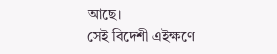আছে।
সেই বিদেশী এইক্ষণে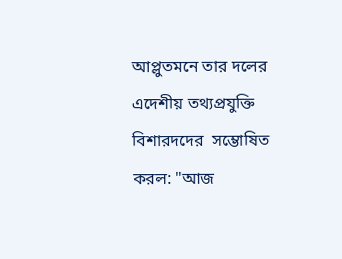আপ্লুতমনে তার দলের এদেশীয় তথ্যপ্রযুক্তি বিশারদদের  সম্ভোষিত করল: "আজ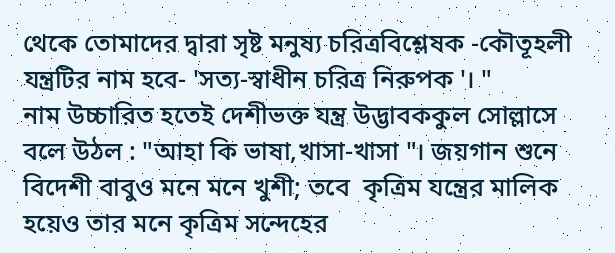থেকে তোমাদের দ্বারা সৃষ্ট মনুষ্য চরিত্রবিশ্লেষক -কৌতূহলী যন্ত্রটির নাম হবে- 'সত্য-স্বাধীন চরিত্র নিরুপক '। "
নাম উচ্চারিত হতেই দেশীভক্ত যন্ত্র উদ্ভাবককুল সোল্লাসে বলে উঠল : "আহা কি ভাষা,খাসা-খাসা "। জয়গান শুনে বিদেশী বাবুও মনে মনে খুশী; তবে  কৃত্রিম যন্ত্রের মালিক হয়েও তার মনে কৃত্রিম সন্দেহের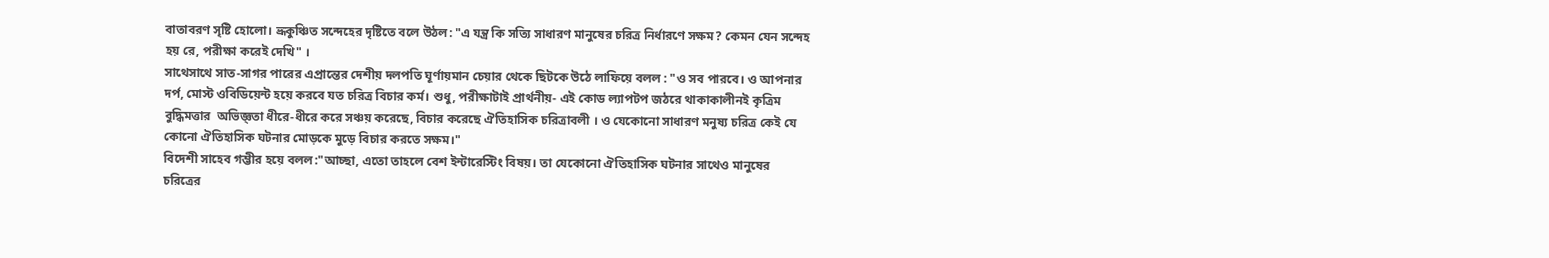বাতাবরণ সৃষ্টি হোলো। ভ্রূকুঞ্চিত সন্দেহের দৃষ্টিতে বলে উঠল: "এ যন্ত্র কি সত্যি সাধারণ মানুষের চরিত্র নির্ধারণে সক্ষম? কেমন যেন সন্দেহ হয় রে, পরীক্ষা করেই দেখি" ।
সাথেসাথে সাত-সাগর পারের এপ্রান্তের দেশীয় দলপতি ঘূর্ণায়মান চেয়ার থেকে ছিটকে উঠে লাফিয়ে বলল : "ও সব পারবে। ও আপনার দর্প, মোস্ট ওবিডিয়েন্ট হয়ে করবে যত চরিত্র বিচার কর্ম। শুধু, পরীক্ষাটাই প্রার্থনীয়- এই কোড ল্যাপটপ জঠরে থাকাকালীনই কৃত্রিম বুদ্ধিমত্তার  অভিজ্ঞ্তা ধীরে-ধীরে করে সঞ্চয় করেছে, বিচার করেছে ঐতিহাসিক চরিত্রাবলী । ও যেকোনো সাধারণ মনুষ্য চরিত্র কেই যে কোনো ঐতিহাসিক ঘটনার মোড়কে মুড়ে বিচার করতে সক্ষম।"
বিদেশী সাহেব গম্ভীর হয়ে বলল:"আচ্ছা, এতো তাহলে বেশ ইন্টারেস্টিং বিষয়। তা যেকোনো ঐতিহাসিক ঘটনার সাথেও মানুষের চরিত্রের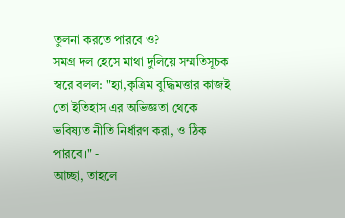তুলনা করতে পারবে ও?
সমগ্র দল হেসে মাথা দুলিয়ে সম্মতিসূচক স্বরে বলল: "হ্যা,কৃত্রিম বুদ্ধিমত্তার কাজই তো ইতিহাস এর অভিজ্ঞতা থেকে ভবিষ্যত নীতি নির্ধারণ করা, ও ঠিক পারবে।" -
আচ্ছা, তাহলে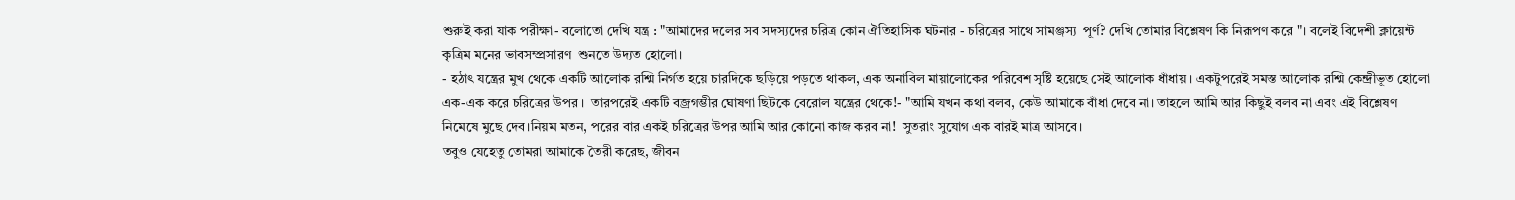শুরুই করা যাক পরীক্ষা- বলোতো দেখি যন্ত্র : "আমাদের দলের সব সদস্যদের চরিত্র কোন ঐতিহাসিক ঘটনার - চরিত্রের সাথে সামঞ্জস্য  পূর্ণ? দেখি তোমার বিশ্লেষণ কি নিরূপণ করে "। বলেই বিদেশী ক্লায়েন্ট কৃত্রিম মনের ভাবসম্প্রসারণ  শুনতে উদ্যত হোলো।
- হঠাৎ যন্ত্রের মুখ থেকে একটি আলোক রশ্মি নির্গত হয়ে চারদিকে ছড়িয়ে পড়তে থাকল, এক অনাবিল মায়ালোকের পরিবেশ সৃষ্টি হয়েছে সেই আলোক ধাঁধায় । একটুপরেই সমস্ত আলোক রশ্মি কেন্দ্রীভূত হোলো এক-এক করে চরিত্রের উপর ।  তারপরেই একটি বজ্রগম্ভীর ঘোষণা ছিটকে বেরোল যন্ত্রের থেকে!- "আমি যখন কথা বলব, কেউ আমাকে বাঁধা দেবে না। তাহলে আমি আর কিছুই বলব না এবং এই বিশ্লেষণ নিমেষে মুছে দেব।নিয়ম মতন, পরের বার একই চরিত্রের উপর আমি আর কোনো কাজ করব না!  সুতরাং সুযোগ এক বারই মাত্র আসবে।
তবুও যেহেতু তোমরা আমাকে তৈরী করেছ, জীবন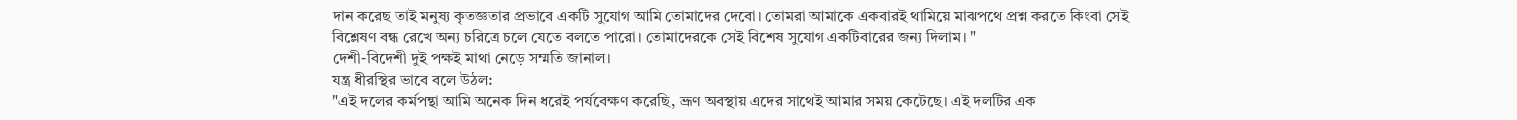দান করেছ তাই মনুষ্য কৃতজ্ঞতার প্রভাবে একটি সুযোগ আমি তোমাদের দেবো। তোমরা আমাকে একবারই থামিয়ে মাঝপথে প্রশ্ন করতে কিংবা সেই বিশ্লেষণ বন্ধ রেখে অন্য চরিত্রে চলে যেতে বলতে পারো। তোমাদেরকে সেই বিশেষ সুযোগ একটিবারের জন্য দিলাম। "
দেশী-বিদেশী দুই পক্ষই মাথা নেড়ে সম্মতি জানাল।
যন্ত্র ধীরস্থির ভাবে বলে উঠল:
"এই দলের কর্মপন্থা আমি অনেক দিন ধরেই পর্যবেক্ষণ করেছি, ভ্রূণ অবস্থায় এদের সাথেই আমার সময় কেটেছে। এই দলটির এক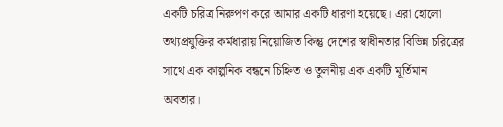একটি চরিত্র নিরুপণ করে আমার একটি ধারণা হয়েছে। এরা হোলো তথ্যপ্রযুক্তির কর্মধারায় নিয়োজিত কিন্তু দেশের স্বাধীনতার বিভিন্ন চরিত্রের সাথে এক কাল্পনিক বন্ধনে চিহ্নিত ও তুলনীয় এক একটি মূর্তিমান অবতার।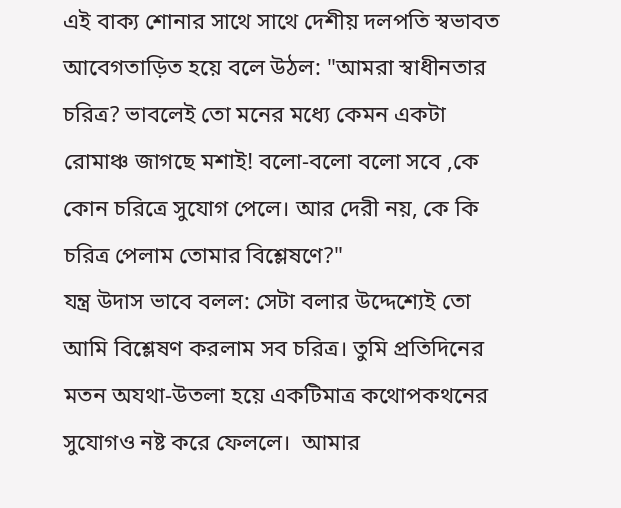এই বাক্য শোনার সাথে সাথে দেশীয় দলপতি স্বভাবত আবেগতাড়িত হয়ে বলে উঠল: "আমরা স্বাধীনতার চরিত্র? ভাবলেই তো মনের মধ্যে কেমন একটা রোমাঞ্চ জাগছে মশাই! বলো-বলো বলো সবে ,কে কোন চরিত্রে সুযোগ পেলে। আর দেরী নয়, কে কি চরিত্র পেলাম তোমার বিশ্লেষণে?"
যন্ত্র উদাস ভাবে বলল: সেটা বলার উদ্দেশ্যেই তো আমি বিশ্লেষণ করলাম সব চরিত্র। তুমি প্রতিদিনের মতন অযথা-উতলা হয়ে একটিমাত্র কথোপকথনের সুযোগও নষ্ট করে ফেললে।  আমার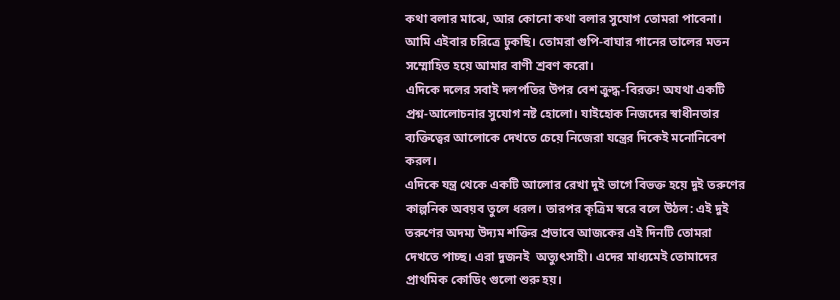কথা বলার মাঝে, আর কোনো কথা বলার সুযোগ তোমরা পাবেনা। আমি এইবার চরিত্রে ঢুকছি। তোমরা গুপি-বাঘার গানের তালের মতন সম্মোহিত হয়ে আমার বাণী শ্রবণ করো।
এদিকে দলের সবাই দলপতির উপর বেশ ক্রুদ্ধ-বিরক্ত! অযথা একটি প্রশ্ন-আলোচনার সুযোগ নষ্ট হোলো। যাইহোক নিজদের স্বাধীনতার ব্যক্তিত্বের আলোকে দেখতে চেয়ে নিজেরা যন্ত্রের দিকেই মনোনিবেশ করল।
এদিকে যন্ত্র থেকে একটি আলোর রেখা দুই ভাগে বিভক্ত হয়ে দুই তরুণের কাল্পনিক অবয়ব তুলে ধরল। তারপর কৃত্রিম স্বরে বলে উঠল: এই দুই তরুণের অদম্য উদ্যম শক্তির প্রভাবে আজকের এই দিনটি তোমরা দেখতে পাচ্ছ। এরা দুজনই  অত্যুৎসাহী। এদের মাধ্যমেই তোমাদের প্রাথমিক কোডিং গুলো শুরু হয়।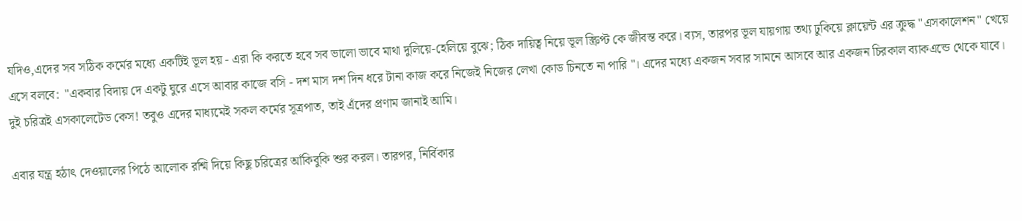যদিও,এদের সব সঠিক কর্মের মধ্যে একটিই ভূল হয় - এরা কি করতে হবে সব ভালো ভাবে মাথা দুলিয়ে-হেলিয়ে বুঝে; ঠিক দায়িত্ব নিয়ে ভূল স্ক্রিপ্ট কে জীবন্ত করে। ব্যস, তারপর ভূল যায়গায় তথ্য ঢুকিয়ে ক্লায়েন্ট এর ক্রুদ্ধ "এসকালেশন" খেয়ে এসে বলবে:  "একবার বিদায় দে একটু ঘুরে এসে আবার কাজে বসি - দশ মাস দশ দিন ধরে টানা কাজ করে নিজেই নিজের লেখা কোড চিনতে না পারি "। এদের মধ্যে একজন সবার সামনে আসবে আর একজন চিরকাল ব্যাকএন্ডে থেকে যাবে। দুই চরিত্রই এসকালেটেড কেস! তবুও এদের মাধ্যমেই সকল কর্মের সূত্রপাত, তাই এঁদের প্রণাম জানাই আমি।

এবার যন্ত্র হঠাৎ দেওয়ালের পিঠে আলোক রশ্মি দিয়ে কিছু চরিত্রের আঁকিবুকি শুর করল। তারপর, নির্বিকার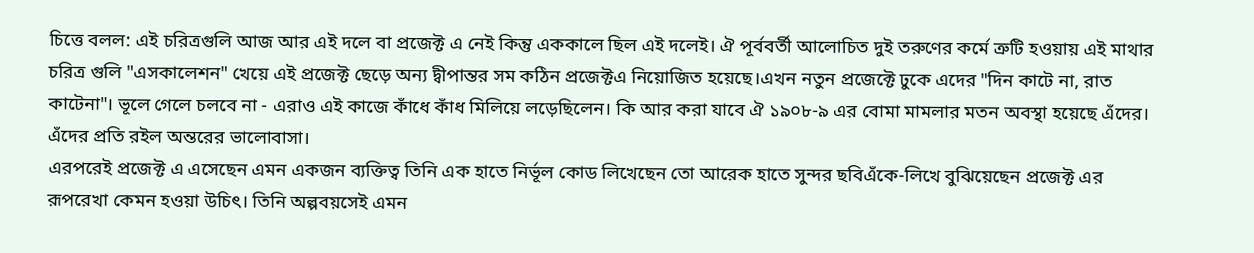চিত্তে বলল: এই চরিত্রগুলি আজ আর এই দলে বা প্রজেক্ট এ নেই কিন্তু এককালে ছিল এই দলেই। ঐ পূর্ববর্তী আলোচিত দুই তরুণের কর্মে ত্রুটি হওয়ায় এই মাথার চরিত্র গুলি "এসকালেশন" খেয়ে এই প্রজেক্ট ছেড়ে অন্য দ্বীপান্তর সম কঠিন প্রজেক্টএ নিয়োজিত হয়েছে।এখন নতুন প্রজেক্টে ঢুকে এদের "দিন কাটে না, রাত কাটেনা"। ভূলে গেলে চলবে না - এরাও এই কাজে কাঁধে কাঁধ মিলিয়ে লড়েছিলেন। কি আর করা যাবে ঐ ১৯০৮-৯ এর বোমা মামলার মতন অবস্থা হয়েছে এঁদের। এঁদের প্রতি রইল অন্তরের ভালোবাসা।
এরপরেই প্রজেক্ট এ এসেছেন এমন একজন ব্যক্তিত্ব তিনি এক হাতে নির্ভূল কোড লিখেছেন তো আরেক হাতে সুন্দর ছবিএঁকে-লিখে বুঝিয়েছেন প্রজেক্ট এর রূপরেখা কেমন হওয়া উচিৎ। তিনি অল্পবয়সেই এমন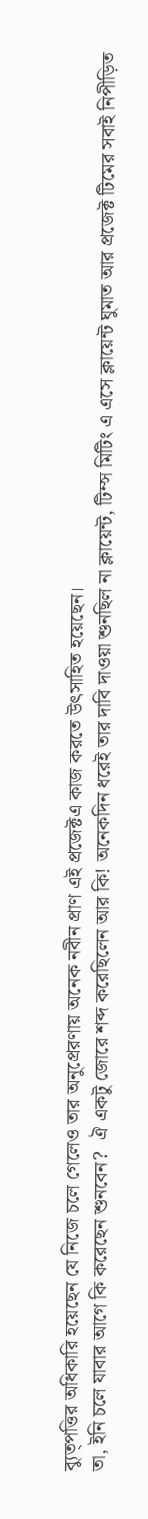ব্যুত্পত্তির অধিকারি হয়েছেন যে নিজে চলে গেলেও তার অনুপ্রেরণায় অনেক নবীন প্রাণ এই প্রজেক্টএ কাজ করতে উৎসাহিত হয়েছেন।
তা, ইনি চলে যাবার আগে কি করেছেন শুনবেন?  ঐ একটু জোরে শব্দ করেছিলেন আর কি! অনেকদিন ধরেই তার দাবি দাওয়া শুনছিল না ক্লায়েন্ট, টিম্স মিটিং এ এসে ক্লায়েন্ট ঘুমাত আর প্রজেক্ট টিমের সবাই নিপীড়িত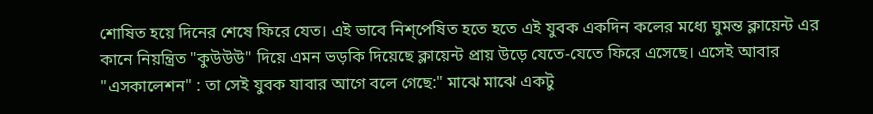শোষিত হয়ে দিনের শেষে ফিরে যেত। এই ভাবে নিশ্পেষিত হতে হতে এই যুবক একদিন কলের মধ্যে ঘুমন্ত ক্লায়েন্ট এর কানে নিয়ন্ত্রিত "কুউউউ" দিয়ে এমন ভড়কি দিয়েছে ক্লায়েন্ট প্রায় উড়ে যেতে-যেতে ফিরে এসেছে। এসেই আবার "এসকালেশন" : তা সেই যুবক যাবার আগে বলে গেছে:" মাঝে মাঝে একটু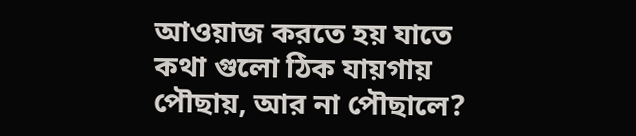আওয়াজ করতে হয় যাতে কথা গুলো ঠিক যায়গায় পৌছায়, আর না পৌছালে?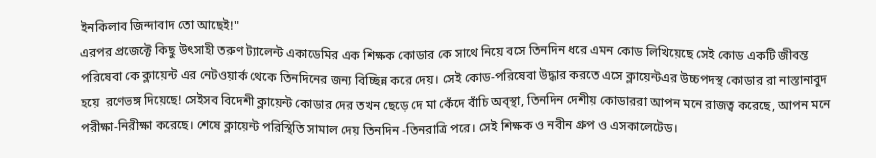ইনকিলাব জিন্দাবাদ তো আছেই!"
এরপর প্রজেক্টে কিছু উৎসাহী তরুণ ট্যালেন্ট একাডেমির এক শিক্ষক কোডার কে সাথে নিয়ে বসে তিনদিন ধরে এমন কোড লিখিয়েছে সেই কোড একটি জীবন্ত পরিষেবা কে ক্লায়েন্ট এর নেটওয়ার্ক থেকে তিনদিনের জন্য বিচ্ছিন্ন করে দেয়। সেই কোড-পরিষেবা উদ্ধার করতে এসে ক্লায়েন্টএর উচ্চপদস্থ কোডার রা নাস্তানাবুদ হয়ে  রণেভঙ্গ দিয়েছে! সেইসব বিদেশী ক্লায়েন্ট কোডার দের তখন ছেড়ে দে মা কেঁদে বাঁচি অব্স্থা, তিনদিন দেশীয় কোডাররা আপন মনে রাজত্ব করেছে, আপন মনে পরীক্ষা-নিরীক্ষা করেছে। শেষে ক্লায়েন্ট পরিস্থিতি সামাল দেয় তিনদিন -তিনরাত্রি পরে। সেই শিক্ষক ও নবীন গ্রুপ ও এসকালেটেড।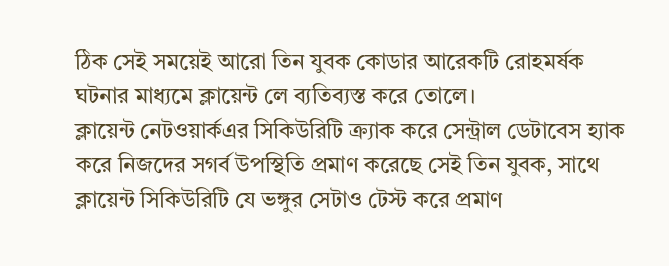ঠিক সেই সময়েই আরো তিন যুবক কোডার আরেকটি রোহমর্ষক ঘটনার মাধ্যমে ক্লায়েন্ট লে ব্যতিব্যস্ত করে তোলে।
ক্লায়েন্ট নেটওয়ার্কএর সিকিউরিটি ক্র্যাক করে সেন্ট্রাল ডেটাবেস হ্যাক করে নিজদের সগর্ব উপস্থিতি প্রমাণ করেছে সেই তিন যুবক, সাথে ক্লায়েন্ট সিকিউরিটি যে ভঙ্গুর সেটাও টেস্ট করে প্রমাণ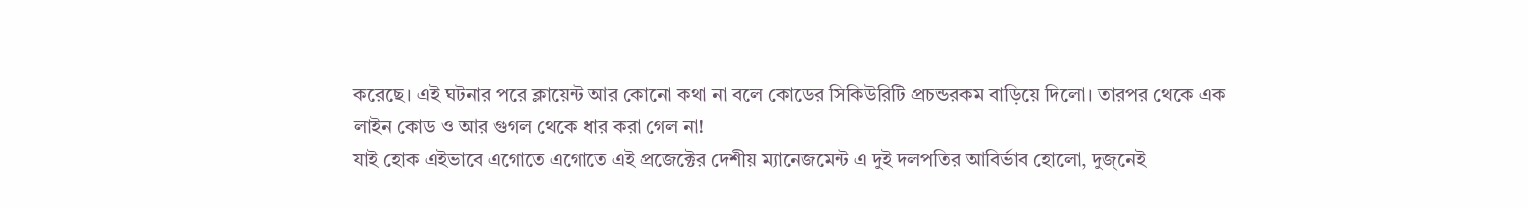করেছে। এই ঘটনার পরে ক্লায়েন্ট আর কোনো কথা না বলে কোডের সিকিউরিটি প্রচন্ডরকম বাড়িয়ে দিলো। তারপর থেকে এক লাইন কোড ও আর গুগল থেকে ধার করা গেল না!
যাই হোক এইভাবে এগোতে এগোতে এই প্রজেক্টের দেশীয় ম্যানেজমেন্ট এ দুই দলপতির আবির্ভাব হোলো, দুজ্নেই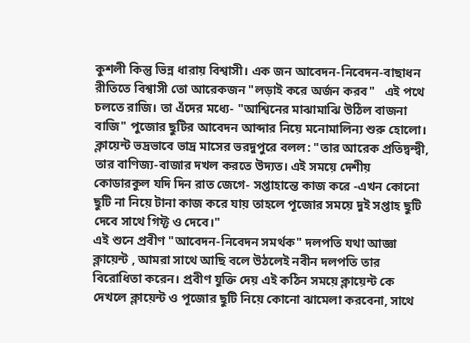কুশলী কিন্তু ভিন্ন ধারায় বিশ্বাসী। এক জন আবেদন-নিবেদন-বাছাধন রীতিতে বিশ্বাসী তো আরেকজন "লড়াই করে অর্জন করব"   এই পথে চলতে রাজি। তা এঁদের মধ্যে- "আশ্বিনের মাঝামাঝি উঠিল বাজনা বাজি" পুজোর ছুটির আবেদন আব্দার নিয়ে মনোমালিন্য শুরু হোলো।
ক্লায়েন্ট ভদ্রভাবে ভাদ্র মাসের ভরদুপুরে বলল: "তার আরেক প্রতিদ্বন্দ্বী, তার বাণিজ্য-বাজার দখল করতে উদ্যত। এই সময়ে দেশীয় কোডারকুল যদি দিন রাত জেগে- সপ্তাহান্তে কাজ করে -এখন কোনো ছুটি না নিয়ে টানা কাজ করে যায় তাহলে পূজোর সময়ে দুই সপ্তাহ ছুটি দেবে সাথে গিফ্ট ও দেবে।"
এই শুনে প্রবীণ "আবেদন-নিবেদন সমর্থক" দলপতি যথা আজ্ঞা ক্লায়েন্ট , আমরা সাথে আছি বলে উঠলেই নবীন দলপতি তার বিরোধিতা করেন। প্রবীণ যুক্তি দেয় এই কঠিন সময়ে ক্লায়েন্ট কে দেখলে ক্লায়েন্ট ও পূজোর ছুটি নিয়ে কোনো ঝামেলা করবেনা, সাথে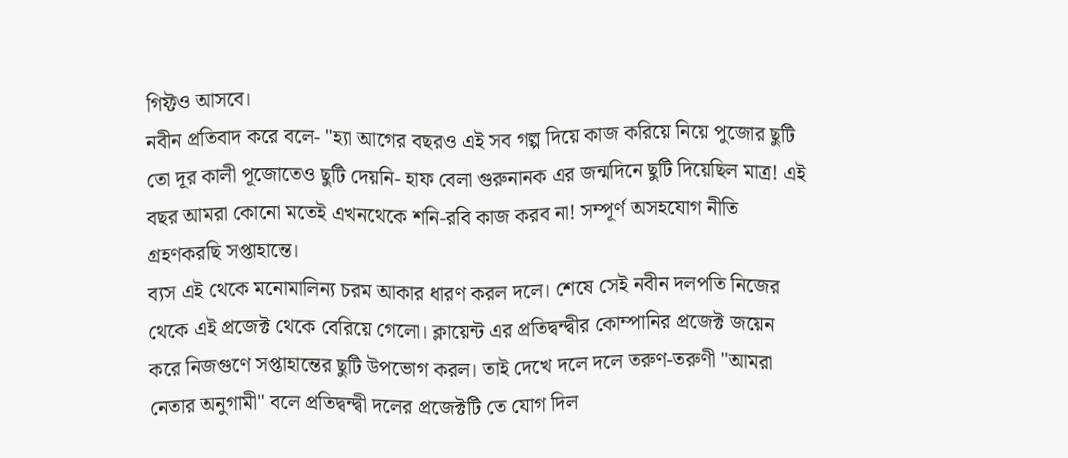গিফ্টও আসবে।
নবীন প্রতিবাদ করে বলে- "হ্যা আগের বছরও এই সব গল্প দিয়ে কাজ করিয়ে নিয়ে পুজোর ছুটি তো দূর কালী পূজোতেও ছুটি দেয়নি- হাফ বেলা গুরুনানক এর জন্মদিনে ছুটি দিয়েছিল মাত্র! এই বছর আমরা কোনো মতেই এখনথেকে শনি-রবি কাজ করব না! সম্পূর্ণ অসহযোগ নীতি গ্রহণকরছি সপ্তাহান্তে।
ব্যস এই থেকে মনোমালিন্য চরম আকার ধারণ করল দলে। শেষে সেই নবীন দলপতি নিজের থেকে এই প্রজেক্ট থেকে বেরিয়ে গেলো। ক্লায়েন্ট এর প্রতিদ্বন্দ্বীর কোম্পানির প্রজেক্ট জয়েন করে নিজগুণে সপ্তাহান্তের ছুটি উপভোগ করল। তাই দেখে দলে দলে তরুণ-তরুণী "আমরা নেতার অনুগামী" বলে প্রতিদ্বন্দ্বী দলের প্রজেক্টটি তে যোগ দিল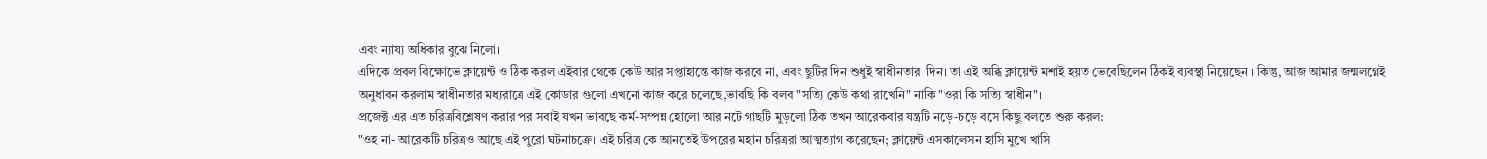এবং ন্যায্য অধিকার বুঝে নিলো।
এদিকে প্রবল বিক্ষোভে ক্লায়েন্ট ও ঠিক করল এইবার থেকে কেউ আর সপ্তাহান্তে কাজ করবে না, এবং ছুটির দিন শুধুই স্বাধীনতার  দিন। তা এই অব্ধি ক্লায়েন্ট মশাই হয়ত ভেবেছিলেন ঠিকই ব্যবস্থা নিয়েছেন । কিন্তু, আজ আমার জন্মলগ্নেই অনুধাবন করলাম স্বাধীনতার মধ্যরাত্রে এই কোডার গুলো এখনো কাজ করে চলেছে,ভাবছি কি বলব "সত্যি কেউ কথা রাখেনি" নাকি "ওরা কি সত্যি স্বাধীন"।
প্রজেক্ট এর এত চরিত্রবিশ্লেষণ করার পর সবাই যখন ভাবছে কর্ম-সম্পন্ন হোলো আর নটে গাছটি মুড়লো ঠিক তখন আরেকবার যন্ত্রটি নড়ে-চড়ে বসে কিছু বলতে শুরু করল:
"ওহ না- আরেকটি চরিত্রও আছে এই পুরো ঘটনাচক্রে। এই চরিত্র কে আনতেই উপরের মহান চরিত্ররা আত্মত্যাগ করেছেন; ক্লায়েন্ট এসকালেসন হাসি মুখে খাসি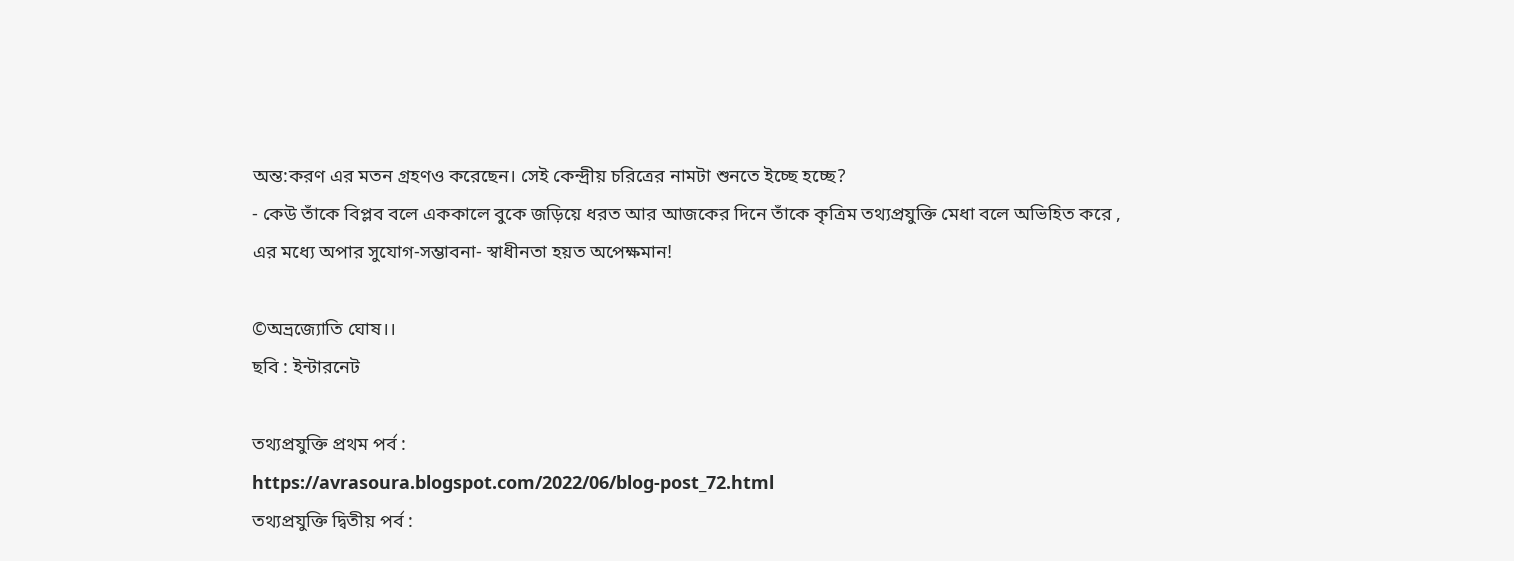অন্ত:করণ এর মতন গ্রহণও করেছেন। সেই কেন্দ্রীয় চরিত্রের নামটা শুনতে ইচ্ছে হচ্ছে?
- কেউ তাঁকে বিপ্লব বলে এককালে বুকে জড়িয়ে ধরত আর আজকের দিনে তাঁকে কৃত্রিম তথ্যপ্রযুক্তি মেধা বলে অভিহিত করে , এর মধ্যে অপার সুযোগ-সম্ভাবনা- স্বাধীনতা হয়ত অপেক্ষমান!

©অভ্রজ্যোতি ঘোষ।।
ছবি : ইন্টারনেট

তথ্যপ্রযুক্তি প্রথম পর্ব :
https://avrasoura.blogspot.com/2022/06/blog-post_72.html
তথ্যপ্রযুক্তি দ্বিতীয় পর্ব :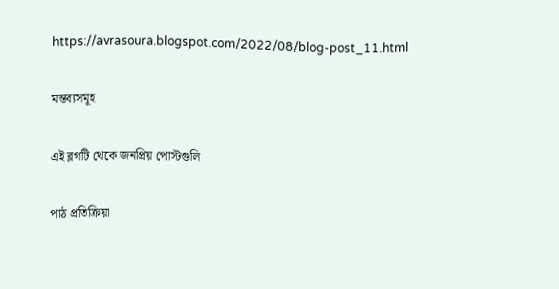https://avrasoura.blogspot.com/2022/08/blog-post_11.html

মন্তব্যসমূহ

এই ব্লগটি থেকে জনপ্রিয় পোস্টগুলি

পাঠ প্রতিক্রিয়া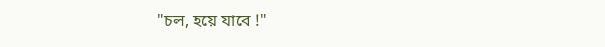"চল, হয়ে যাবে !"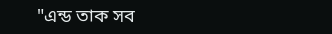"এন্ড তাক সব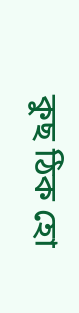কুছ ঠিক হো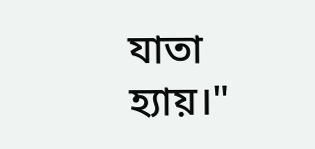যাতা হ্যায়।"